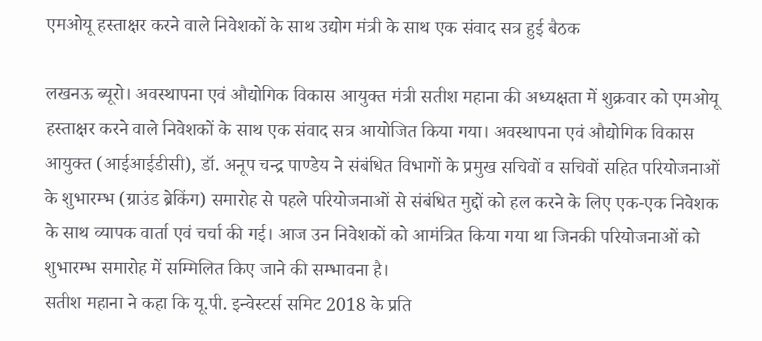एमओयू हस्ताक्षर करने वाले निवेशकों के साथ उद्योग मंत्री के साथ एक संवाद सत्र हुई बैठक

लखनऊ ब्यूरो। अवस्थापना एवं औद्योगिक विकास आयुक्त मंत्री सतीश महाना की अध्यक्षता में शुक्रवार को एमओयू हस्ताक्षर करने वाले निवेशकों के साथ एक संवाद सत्र आयोजित किया गया। अवस्थापना एवं औद्योगिक विकास आयुक्त (आईआईडीसी), डॉ. अनूप चन्द्र पाण्डेय ने संबंधित विभागों के प्रमुख सचिवों व सचिवों सहित परियोजनाओं के शुभारम्भ (ग्राउंड ब्रेकिंग) समारोह से पहले परियोजनाओं से संबंधित मुद्दों को हल करने के लिए एक-एक निवेशक के साथ व्यापक वार्ता एवं चर्चा की गई। आज उन निवेशकों को आमंत्रित किया गया था जिनकी परियोजनाओं को शुभारम्भ समारोह में सम्मिलित किए जाने की सम्भावना है।
सतीश महाना ने कहा कि यू.पी. इन्वेस्टर्स समिट 2018 के प्रति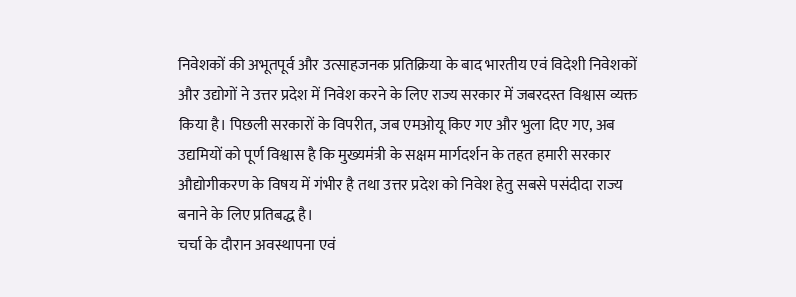निवेशकों की अभूतपूर्व और उत्साहजनक प्रतिक्रिया के बाद भारतीय एवं विदेशी निवेशकों और उद्योगों ने उत्तर प्रदेश में निवेश करने के लिए राज्य सरकार में जबरदस्त विश्वास व्यक्त किया है। पिछली सरकारों के विपरीत, जब एमओयू किए गए और भुला दिए गए, अब उद्यमियों को पूर्ण विश्वास है कि मुख्यमंत्री के सक्षम मार्गदर्शन के तहत हमारी सरकार औद्योगीकरण के विषय में गंभीर है तथा उत्तर प्रदेश को निवेश हेतु सबसे पसंदीदा राज्य बनाने के लिए प्रतिबद्ध है।
चर्चा के दौरान अवस्थापना एवं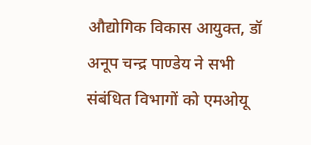औद्योगिक विकास आयुक्त, डॉ अनूप चन्द्र पाण्डेय ने सभी संबंधित विभागों को एमओयू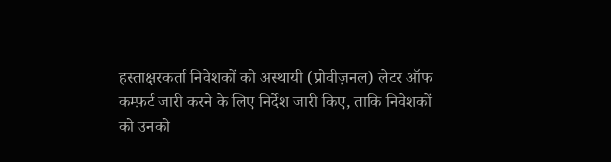हस्ताक्षरकर्ता निवेशकों को अस्थायी (प्रोवीज़नल) लेटर ऑफ कम्फ़र्ट जारी करने के लिए निर्देश जारी किए, ताकि निवेशकों को उनको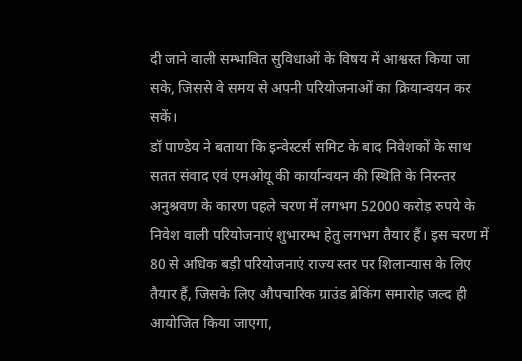दी जाने वाली सम्भावित सुविधाओं के विषय में आश्वस्त किया जा सके, जिससे वे समय से अपनी परियोजनाओं का क्रियान्वयन कर सकें।
डॉ पाण्डेय ने बताया कि इन्वेस्टर्स समिट के बाद निवेशकों के साथ सतत संवाद एवं एमओयू की कार्यान्वयन की स्थिति के निरन्तर अनुश्रवण के कारण पहले चरण में लगभग 52000 करोड़ रुपये के निवेश वाली परियोजनाएं शुभारम्भ हेतु लगभग तैयार हैं। इस चरण में 80 से अधिक बड़ी परियोजनाएं राज्य स्तर पर शिलान्यास के लिए तैयार हैं, जिसके लिए औपचारिक ग्राउंड ब्रेकिंग समारोह जल्द ही आयोजित किया जाएगा,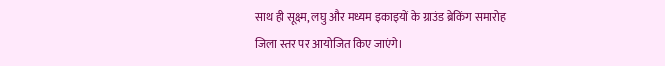साथ ही सूक्ष्म, लघु और मध्यम इकाइयों के ग्राउंड ब्रेकिंग समारोह जिला स्तर पर आयोजित किए जाएंगे।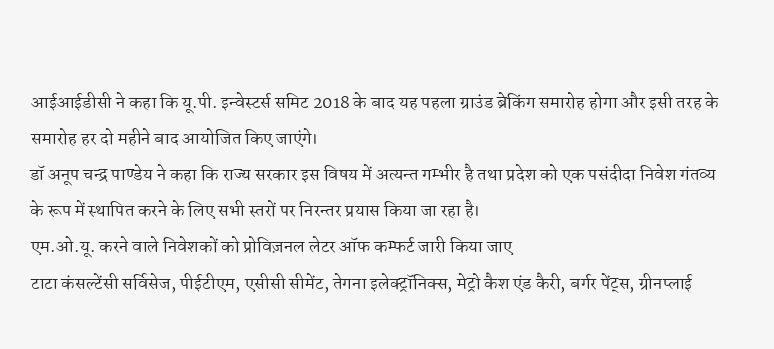आईआईडीसी ने कहा कि यू.पी. इन्वेस्टर्स समिट 2018 के बाद यह पहला ग्राउंड ब्रेकिंग समारोह होगा और इसी तरह के समारोह हर दो महीने बाद आयोजित किए जाएंगे।
डॉ अनूप चन्द्र पाण्डेय ने कहा कि राज्य सरकार इस विषय में अत्यन्त गम्भीर है तथा प्रदेश को एक पसंदीदा निवेश गंतव्य के रूप में स्थापित करने के लिए सभी स्तरों पर निरन्तर प्रयास किया जा रहा है।
एम.ओ.यू. करने वाले निवेशकों को प्रोविज़नल लेटर ऑफ कम्फर्ट जारी किया जाए
टाटा कंसल्टेंसी सर्विसेज, पीईटीएम, एसीसी सीमेंट, तेगना इलेक्ट्रॉनिक्स, मेट्रो कैश एंड कैरी, बर्गर पेंट्स, ग्रीनप्लाई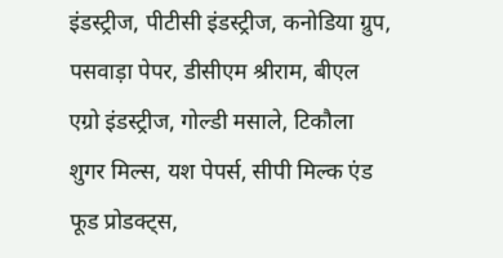इंडस्ट्रीज, पीटीसी इंडस्ट्रीज, कनोडिया ग्रुप, पसवाड़ा पेपर, डीसीएम श्रीराम, बीएल एग्रो इंडस्ट्रीज, गोल्डी मसाले, टिकौला शुगर मिल्स, यश पेपर्स, सीपी मिल्क एंड फूड प्रोडक्ट्स,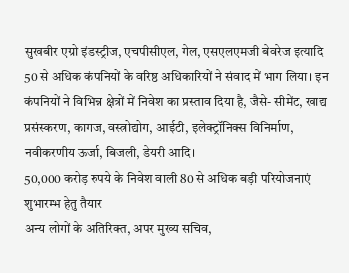सुखबीर एग्रो इंडस्ट्रीज, एचपीसीएल, गेल, एसएलएमजी बेवरेज इत्यादि 50 से अधिक कंपनियों के वरिष्ठ अधिकारियों ने संवाद में भाग लिया। इन कंपनियों ने विभिन्न क्षेत्रों में निवेश का प्रस्ताव दिया है, जैसे- सीमेंट, खाद्य प्रसंस्करण, कागज, वस्त्रोद्योग, आईटी, इलेक्ट्रॉनिक्स विनिर्माण, नवीकरणीय ऊर्जा, बिजली, डेयरी आदि।
50,000 करोड़ रुपये के निवेश वाली 80 से अधिक बड़ी परियोजनाएं शुभारम्भ हेतु तैयार
अन्य लोगों के अतिरिक्त, अपर मुख्य सचिव,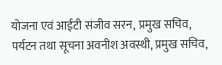योजना एवं आईटी संजीव सरन, प्रमुख सचिव, पर्यटन तथा सूचना अवनीश अवस्थी, प्रमुख सचिव,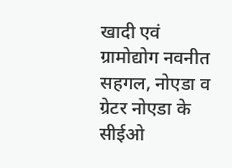खादी एवं ग्रामोद्योग नवनीत सहगल, नोएडा व ग्रेटर नोएडा के सीईओ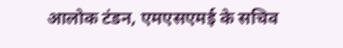आलोक टंडन, एमएसएमई के सचिव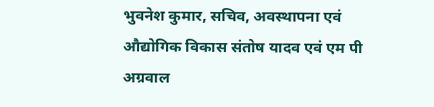भुवनेश कुमार, सचिव, अवस्थापना एवं औद्योगिक विकास संतोष यादव एवं एम पी अग्रवाल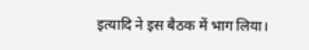इत्यादि ने इस बैठक में भाग लिया।